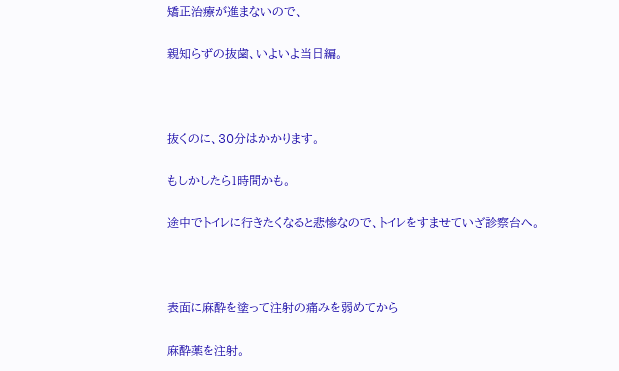矯正治療が進まないので、

親知らずの抜歯、いよいよ当日編。



抜くのに、30分はかかります。

もしかしたら1時間かも。

途中でトイレに行きたくなると悲惨なので、トイレをすませていざ診察台へ。



表面に麻酔を塗って注射の痛みを弱めてから

麻酔薬を注射。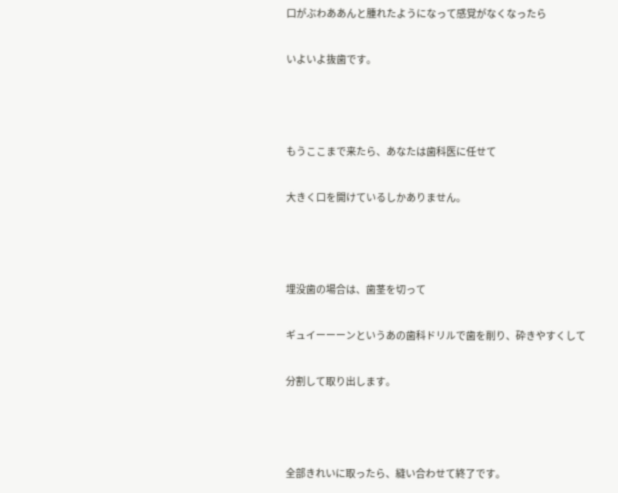口がぶわああんと腫れたようになって感覚がなくなったら

いよいよ抜歯です。



もうここまで来たら、あなたは歯科医に任せて

大きく口を開けているしかありません。



埋没歯の場合は、歯茎を切って

ギュイーーーンというあの歯科ドリルで歯を削り、砕きやすくして

分割して取り出します。



全部きれいに取ったら、縫い合わせて終了です。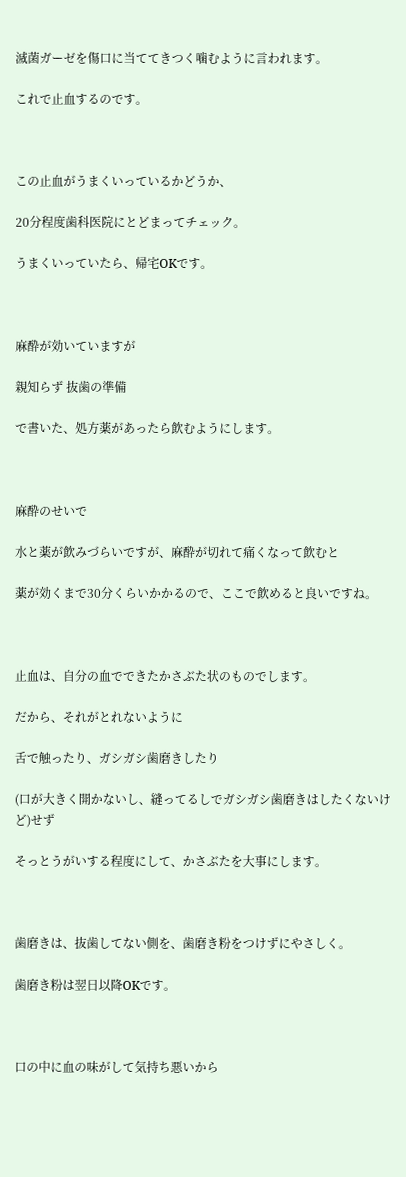滅菌ガーゼを傷口に当ててきつく噛むように言われます。

これで止血するのです。



この止血がうまくいっているかどうか、

20分程度歯科医院にとどまってチェック。

うまくいっていたら、帰宅OKです。



麻酔が効いていますが

親知らず 抜歯の準備

で書いた、処方薬があったら飲むようにします。



麻酔のせいで

水と薬が飲みづらいですが、麻酔が切れて痛くなって飲むと

薬が効くまで30分くらいかかるので、ここで飲めると良いですね。



止血は、自分の血でできたかさぶた状のものでします。

だから、それがとれないように

舌で触ったり、ガシガシ歯磨きしたり

(口が大きく開かないし、縫ってるしでガシガシ歯磨きはしたくないけど)せず

そっとうがいする程度にして、かさぶたを大事にします。



歯磨きは、抜歯してない側を、歯磨き粉をつけずにやさしく。

歯磨き粉は翌日以降OKです。



口の中に血の味がして気持ち悪いから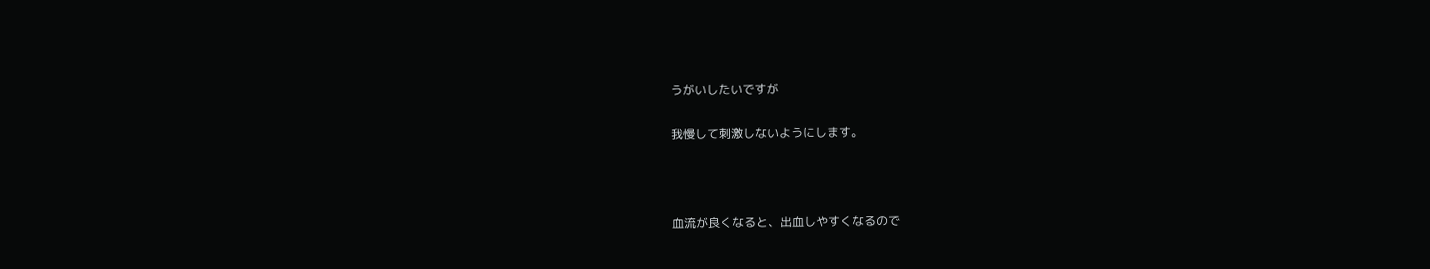うがいしたいですが

我慢して刺激しないようにします。



血流が良くなると、出血しやすくなるので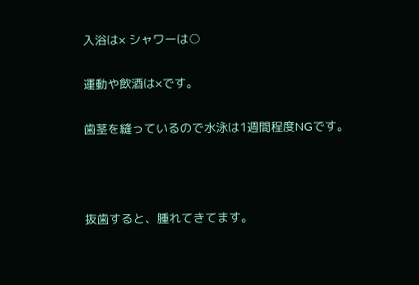入浴は× シャワーは○

運動や飲酒は×です。

歯茎を縫っているので水泳は1週間程度NGです。



抜歯すると、腫れてきてます。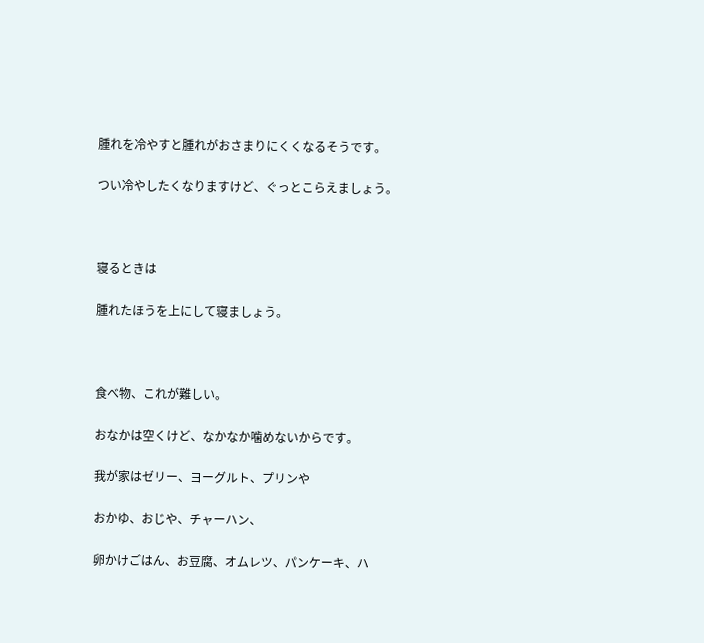腫れを冷やすと腫れがおさまりにくくなるそうです。

つい冷やしたくなりますけど、ぐっとこらえましょう。



寝るときは

腫れたほうを上にして寝ましょう。



食べ物、これが難しい。

おなかは空くけど、なかなか噛めないからです。

我が家はゼリー、ヨーグルト、プリンや

おかゆ、おじや、チャーハン、

卵かけごはん、お豆腐、オムレツ、パンケーキ、ハ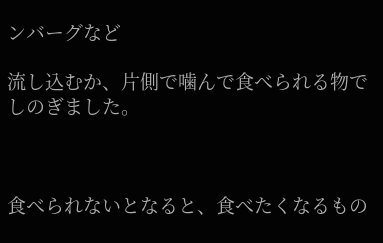ンバーグなど

流し込むか、片側で噛んで食べられる物でしのぎました。



食べられないとなると、食べたくなるもの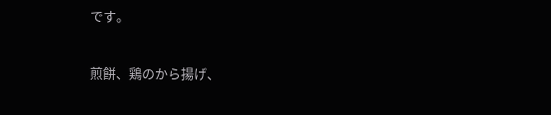です。

煎餅、鶏のから揚げ、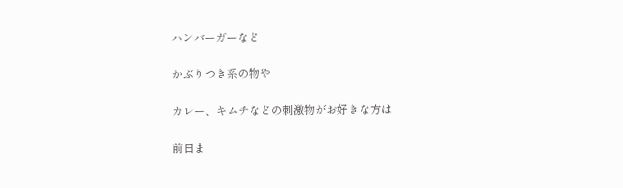ハンバーガーなど

かぶりつき系の物や

カレー、キムチなどの刺激物がお好きな方は

前日ま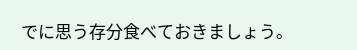でに思う存分食べておきましょう。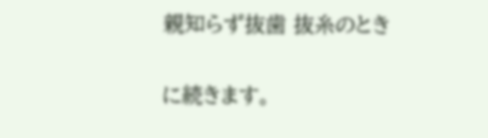親知らず抜歯 抜糸のとき

に続きます。